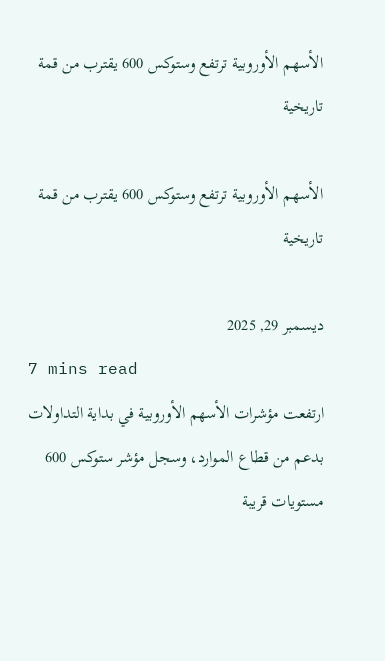الأسهم الأوروبية ترتفع وستوكس 600 يقترب من قمة تاريخية

الأسهم الأوروبية ترتفع وستوكس 600 يقترب من قمة تاريخية

ديسمبر 29, 2025
7 mins read
ارتفعت مؤشرات الأسهم الأوروبية في بداية التداولات بدعم من قطاع الموارد، وسجل مؤشر ستوكس 600 مستويات قريبة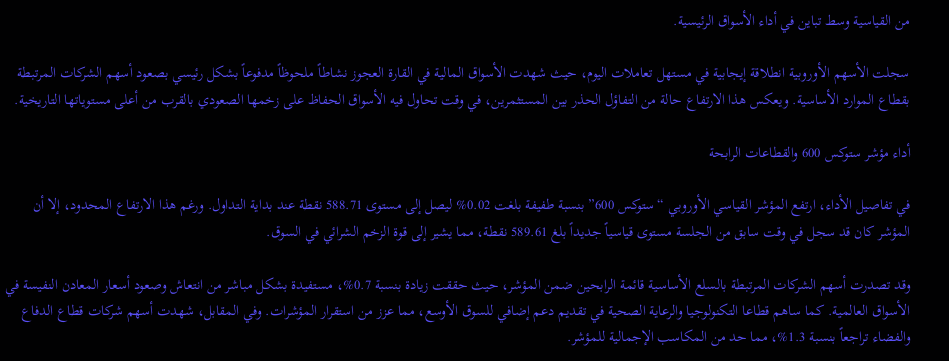من القياسية وسط تباين في أداء الأسواق الرئيسية.

سجلت الأسهم الأوروبية انطلاقة إيجابية في مستهل تعاملات اليوم، حيث شهدت الأسواق المالية في القارة العجوز نشاطاً ملحوظاً مدفوعاً بشكل رئيسي بصعود أسهم الشركات المرتبطة بقطاع الموارد الأساسية. ويعكس هذا الارتفاع حالة من التفاؤل الحذر بين المستثمرين، في وقت تحاول فيه الأسواق الحفاظ على زخمها الصعودي بالقرب من أعلى مستوياتها التاريخية.

أداء مؤشر ستوكس 600 والقطاعات الرابحة

في تفاصيل الأداء، ارتفع المؤشر القياسي الأوروبي “ستوكس 600” بنسبة طفيفة بلغت 0.02% ليصل إلى مستوى 588.71 نقطة عند بداية التداول. ورغم هذا الارتفاع المحدود، إلا أن المؤشر كان قد سجل في وقت سابق من الجلسة مستوى قياسياً جديداً بلغ 589.61 نقطة، مما يشير إلى قوة الزخم الشرائي في السوق.

وقد تصدرت أسهم الشركات المرتبطة بالسلع الأساسية قائمة الرابحين ضمن المؤشر، حيث حققت زيادة بنسبة 0.7%، مستفيدة بشكل مباشر من انتعاش وصعود أسعار المعادن النفيسة في الأسواق العالمية. كما ساهم قطاعا التكنولوجيا والرعاية الصحية في تقديم دعم إضافي للسوق الأوسع، مما عزز من استقرار المؤشرات. وفي المقابل، شهدت أسهم شركات قطاع الدفاع والفضاء تراجعاً بنسبة 1.3%، مما حد من المكاسب الإجمالية للمؤشر.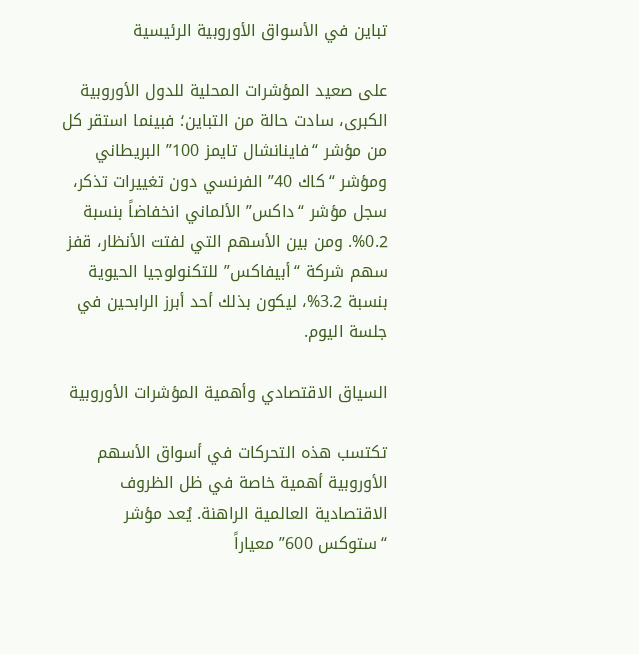تباين في الأسواق الأوروبية الرئيسية

على صعيد المؤشرات المحلية للدول الأوروبية الكبرى، سادت حالة من التباين؛ فبينما استقر كل من مؤشر “فاينانشال تايمز 100” البريطاني ومؤشر “كاك 40” الفرنسي دون تغييرات تذكر، سجل مؤشر “داكس” الألماني انخفاضاً بنسبة 0.2%. ومن بين الأسهم التي لفتت الأنظار، قفز سهم شركة “أبيفاكس” للتكنولوجيا الحيوية بنسبة 3.2%، ليكون بذلك أحد أبرز الرابحين في جلسة اليوم.

السياق الاقتصادي وأهمية المؤشرات الأوروبية

تكتسب هذه التحركات في أسواق الأسهم الأوروبية أهمية خاصة في ظل الظروف الاقتصادية العالمية الراهنة. يُعد مؤشر “ستوكس 600” معياراً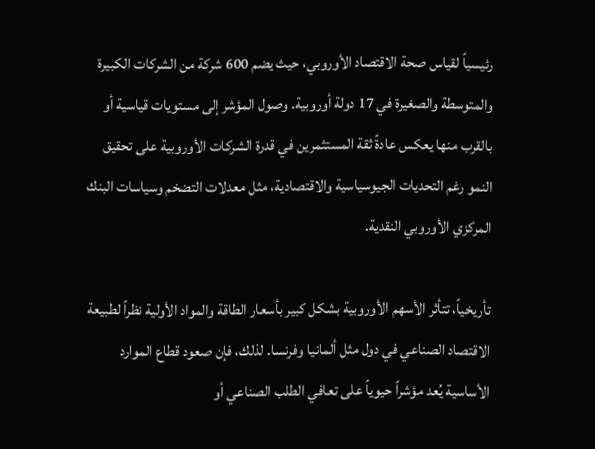رئيسياً لقياس صحة الاقتصاد الأوروبي، حيث يضم 600 شركة من الشركات الكبيرة والمتوسطة والصغيرة في 17 دولة أوروبية. وصول المؤشر إلى مستويات قياسية أو بالقرب منها يعكس عادةً ثقة المستثمرين في قدرة الشركات الأوروبية على تحقيق النمو رغم التحديات الجيوسياسية والاقتصادية، مثل معدلات التضخم وسياسات البنك المركزي الأوروبي النقدية.

تأريخياً، تتأثر الأسهم الأوروبية بشكل كبير بأسعار الطاقة والمواد الأولية نظراً لطبيعة الاقتصاد الصناعي في دول مثل ألمانيا وفرنسا. لذلك، فإن صعود قطاع الموارد الأساسية يُعد مؤشراً حيوياً على تعافي الطلب الصناعي أو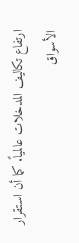ارتفاع تكاليف المدخلات عالمياً. كما أن استقرار الأسواق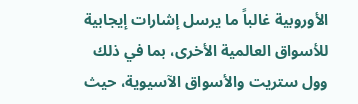الأوروبية غالباً ما يرسل إشارات إيجابية للأسواق العالمية الأخرى، بما في ذلك وول ستريت والأسواق الآسيوية، حيث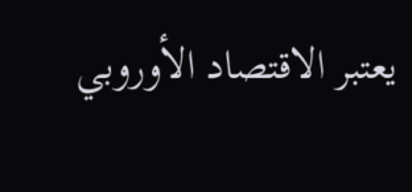يعتبر الاقتصاد الأوروبي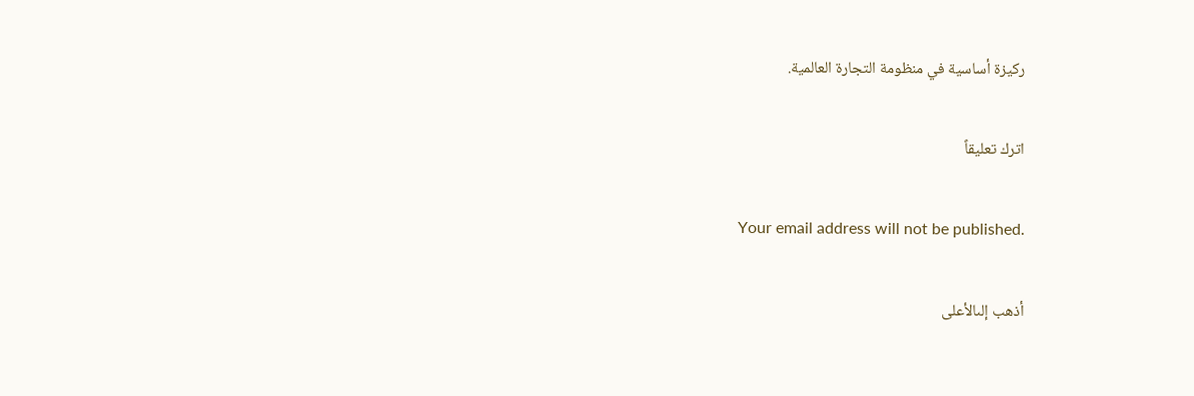ركيزة أساسية في منظومة التجارة العالمية.

اترك تعليقاً

Your email address will not be published.

أذهب إلىالأعلى